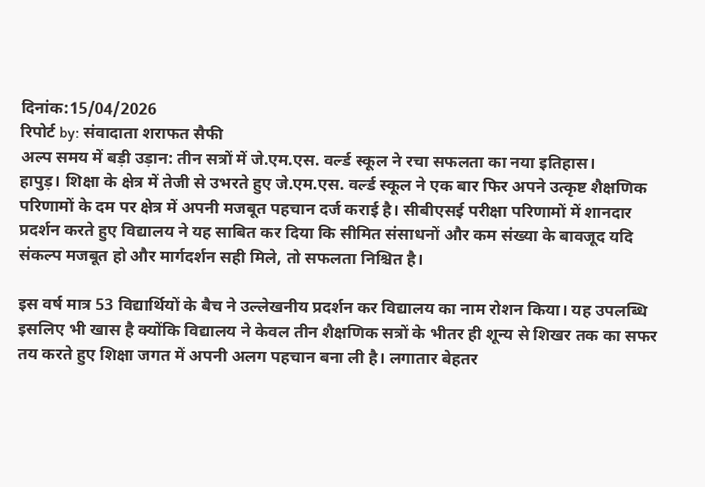दिनांक:15/04/2026
रिपोर्ट by: संवादाता शराफत सैफी
अल्प समय में बड़ी उड़ान: तीन सत्रों में जे.एम.एस. वर्ल्ड स्कूल ने रचा सफलता का नया इतिहास।
हापुड़। शिक्षा के क्षेत्र में तेजी से उभरते हुए जे.एम.एस. वर्ल्ड स्कूल ने एक बार फिर अपने उत्कृष्ट शैक्षणिक परिणामों के दम पर क्षेत्र में अपनी मजबूत पहचान दर्ज कराई है। सीबीएसई परीक्षा परिणामों में शानदार प्रदर्शन करते हुए विद्यालय ने यह साबित कर दिया कि सीमित संसाधनों और कम संख्या के बावजूद यदि संकल्प मजबूत हो और मार्गदर्शन सही मिले, तो सफलता निश्चित है।

इस वर्ष मात्र 53 विद्यार्थियों के बैच ने उल्लेखनीय प्रदर्शन कर विद्यालय का नाम रोशन किया। यह उपलब्धि इसलिए भी खास है क्योंकि विद्यालय ने केवल तीन शैक्षणिक सत्रों के भीतर ही शून्य से शिखर तक का सफर तय करते हुए शिक्षा जगत में अपनी अलग पहचान बना ली है। लगातार बेहतर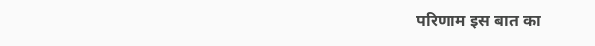परिणाम इस बात का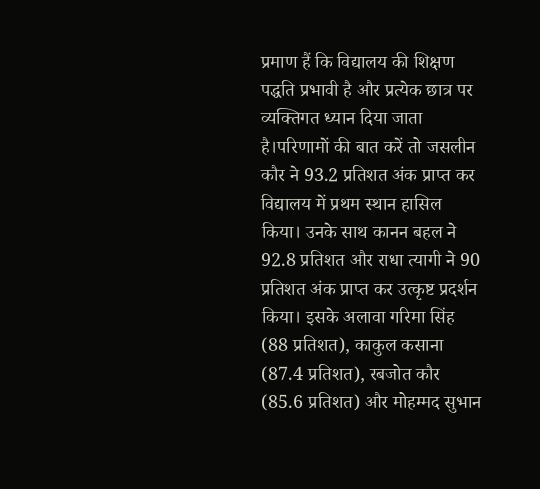प्रमाण हैं कि विद्यालय की शिक्षण पद्धति प्रभावी है और प्रत्येक छात्र पर व्यक्तिगत ध्यान दिया जाता है।परिणामों की बात करें तो जसलीन कौर ने 93.2 प्रतिशत अंक प्राप्त कर विद्यालय में प्रथम स्थान हासिल किया। उनके साथ कानन बहल ने 92.8 प्रतिशत और राधा त्यागी ने 90 प्रतिशत अंक प्राप्त कर उत्कृष्ट प्रदर्शन किया। इसके अलावा गरिमा सिंह (88 प्रतिशत), काकुल कसाना (87.4 प्रतिशत), रबजोत कौर (85.6 प्रतिशत) और मोहम्मद सुभान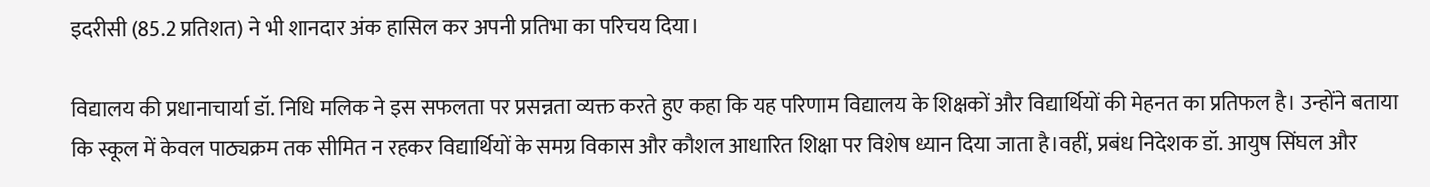इदरीसी (85.2 प्रतिशत) ने भी शानदार अंक हासिल कर अपनी प्रतिभा का परिचय दिया।

विद्यालय की प्रधानाचार्या डॉ. निधि मलिक ने इस सफलता पर प्रसन्नता व्यक्त करते हुए कहा कि यह परिणाम विद्यालय के शिक्षकों और विद्यार्थियों की मेहनत का प्रतिफल है। उन्होंने बताया कि स्कूल में केवल पाठ्यक्रम तक सीमित न रहकर विद्यार्थियों के समग्र विकास और कौशल आधारित शिक्षा पर विशेष ध्यान दिया जाता है।वहीं, प्रबंध निदेशक डॉ. आयुष सिंघल और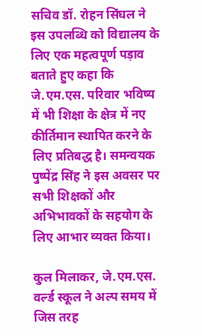सचिव डॉ. रोहन सिंघल ने इस उपलब्धि को विद्यालय के लिए एक महत्वपूर्ण पड़ाव बताते हुए कहा कि जे.एम.एस. परिवार भविष्य में भी शिक्षा के क्षेत्र में नए कीर्तिमान स्थापित करने के लिए प्रतिबद्ध है। समन्वयक पुष्पेंद्र सिंह ने इस अवसर पर सभी शिक्षकों और अभिभावकों के सहयोग के लिए आभार व्यक्त किया।

कुल मिलाकर, जे.एम.एस. वर्ल्ड स्कूल ने अल्प समय में जिस तरह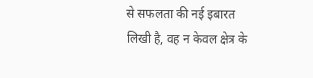से सफलता की नई इबारत लिखी है, वह न केवल क्षेत्र के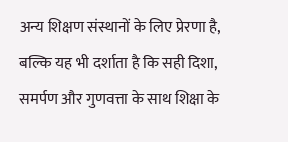अन्य शिक्षण संस्थानों के लिए प्रेरणा है, बल्कि यह भी दर्शाता है कि सही दिशा, समर्पण और गुणवत्ता के साथ शिक्षा के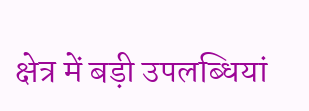क्षेत्र में बड़ी उपलब्धियां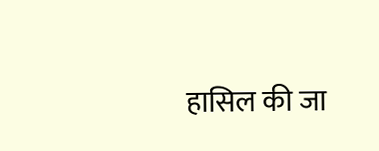हासिल की जा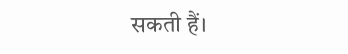सकती हैं।